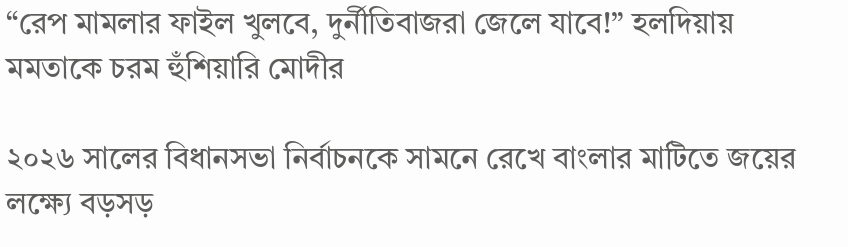“রেপ মামলার ফাইল খুলবে, দুর্নীতিবাজরা জেলে যাবে!” হলদিয়ায় মমতাকে চরম হুঁশিয়ারি মোদীর

২০২৬ সালের বিধানসভা নির্বাচনকে সামনে রেখে বাংলার মাটিতে জয়ের লক্ষ্যে বড়সড়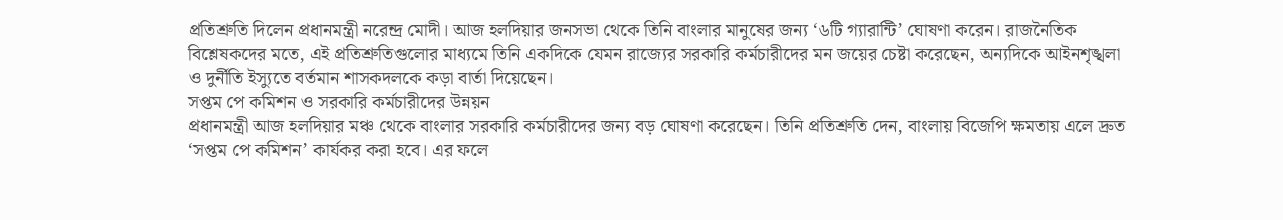প্রতিশ্রুতি দিলেন প্রধানমন্ত্রী নরেন্দ্র মোদী। আজ হলদিয়ার জনসভা থেকে তিনি বাংলার মানুষের জন্য ‘৬টি গ্যারান্টি’ ঘোষণা করেন। রাজনৈতিক বিশ্লেষকদের মতে, এই প্রতিশ্রুতিগুলোর মাধ্যমে তিনি একদিকে যেমন রাজ্যের সরকারি কর্মচারীদের মন জয়ের চেষ্টা করেছেন, অন্যদিকে আইনশৃঙ্খলা ও দুর্নীতি ইস্যুতে বর্তমান শাসকদলকে কড়া বার্তা দিয়েছেন।
সপ্তম পে কমিশন ও সরকারি কর্মচারীদের উন্নয়ন
প্রধানমন্ত্রী আজ হলদিয়ার মঞ্চ থেকে বাংলার সরকারি কর্মচারীদের জন্য বড় ঘোষণা করেছেন। তিনি প্রতিশ্রুতি দেন, বাংলায় বিজেপি ক্ষমতায় এলে দ্রুত ‘সপ্তম পে কমিশন’ কার্যকর করা হবে। এর ফলে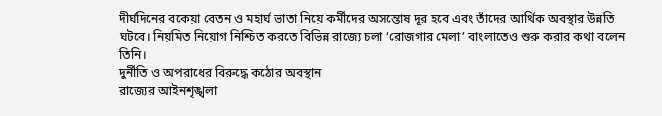দীর্ঘদিনের বকেয়া বেতন ও মহার্ঘ ভাতা নিয়ে কর্মীদের অসন্তোষ দূর হবে এবং তাঁদের আর্থিক অবস্থার উন্নতি ঘটবে। নিয়মিত নিয়োগ নিশ্চিত করতে বিভিন্ন রাজ্যে চলা ‘রোজগার মেলা’ বাংলাতেও শুরু করার কথা বলেন তিনি।
দুর্নীতি ও অপরাধের বিরুদ্ধে কঠোর অবস্থান
রাজ্যের আইনশৃঙ্খলা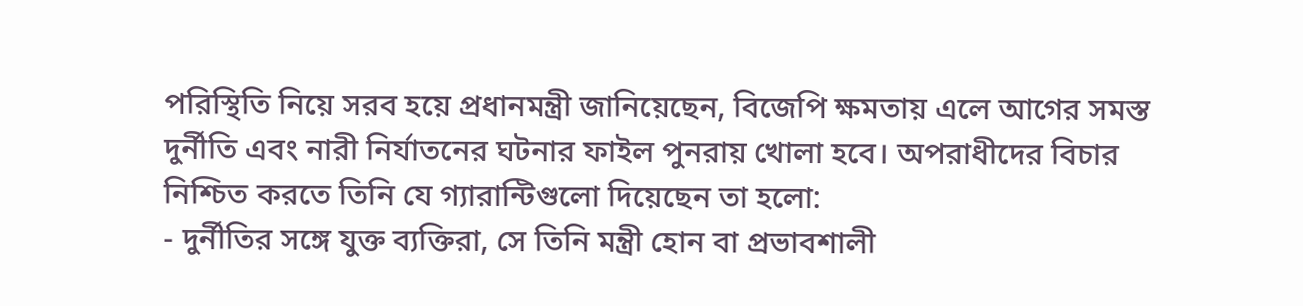পরিস্থিতি নিয়ে সরব হয়ে প্রধানমন্ত্রী জানিয়েছেন, বিজেপি ক্ষমতায় এলে আগের সমস্ত দুর্নীতি এবং নারী নির্যাতনের ঘটনার ফাইল পুনরায় খোলা হবে। অপরাধীদের বিচার নিশ্চিত করতে তিনি যে গ্যারান্টিগুলো দিয়েছেন তা হলো:
- দুর্নীতির সঙ্গে যুক্ত ব্যক্তিরা, সে তিনি মন্ত্রী হোন বা প্রভাবশালী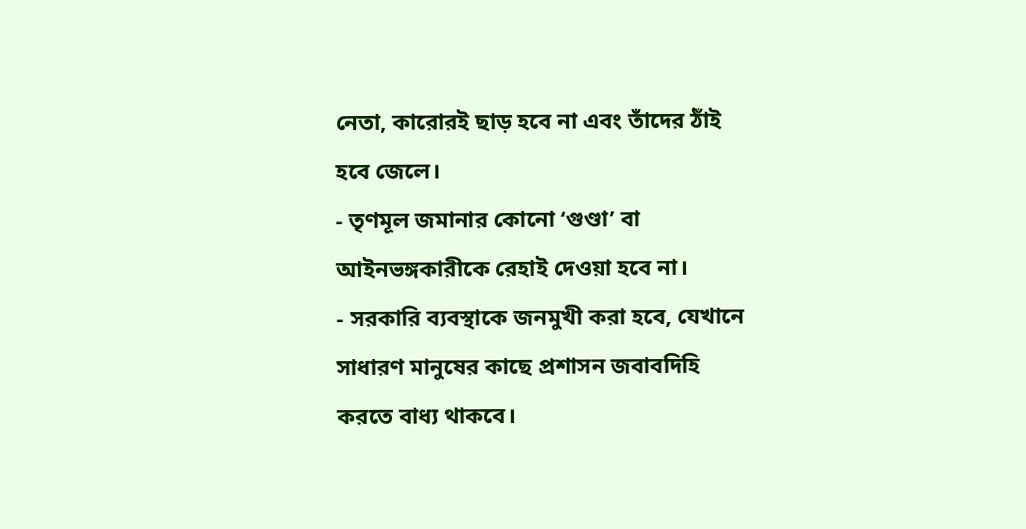নেতা, কারোরই ছাড় হবে না এবং তাঁদের ঠাঁই হবে জেলে।
- তৃণমূল জমানার কোনো ‘গুণ্ডা’ বা আইনভঙ্গকারীকে রেহাই দেওয়া হবে না।
- সরকারি ব্যবস্থাকে জনমুখী করা হবে, যেখানে সাধারণ মানুষের কাছে প্রশাসন জবাবদিহি করতে বাধ্য থাকবে।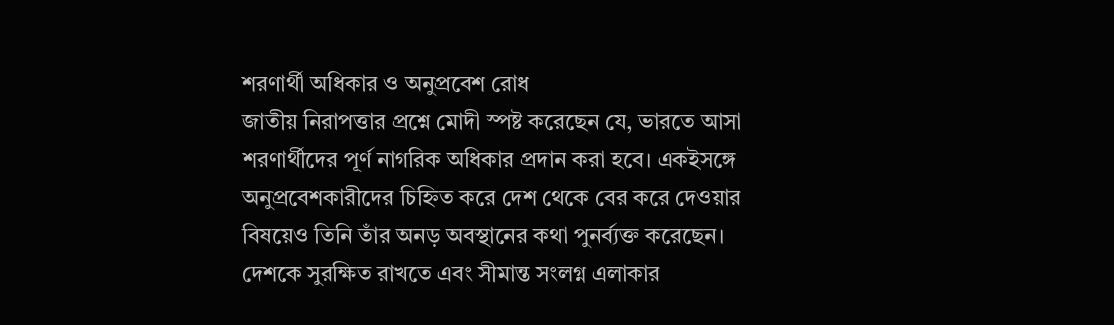শরণার্থী অধিকার ও অনুপ্রবেশ রোধ
জাতীয় নিরাপত্তার প্রশ্নে মোদী স্পষ্ট করেছেন যে, ভারতে আসা শরণার্থীদের পূর্ণ নাগরিক অধিকার প্রদান করা হবে। একইসঙ্গে অনুপ্রবেশকারীদের চিহ্নিত করে দেশ থেকে বের করে দেওয়ার বিষয়েও তিনি তাঁর অনড় অবস্থানের কথা পুনর্ব্যক্ত করেছেন। দেশকে সুরক্ষিত রাখতে এবং সীমান্ত সংলগ্ন এলাকার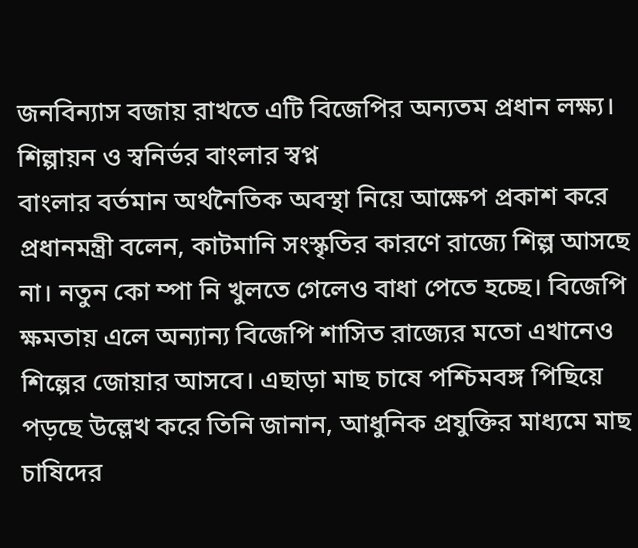জনবিন্যাস বজায় রাখতে এটি বিজেপির অন্যতম প্রধান লক্ষ্য।
শিল্পায়ন ও স্বনির্ভর বাংলার স্বপ্ন
বাংলার বর্তমান অর্থনৈতিক অবস্থা নিয়ে আক্ষেপ প্রকাশ করে প্রধানমন্ত্রী বলেন, কাটমানি সংস্কৃতির কারণে রাজ্যে শিল্প আসছে না। নতুন কো ম্পা নি খুলতে গেলেও বাধা পেতে হচ্ছে। বিজেপি ক্ষমতায় এলে অন্যান্য বিজেপি শাসিত রাজ্যের মতো এখানেও শিল্পের জোয়ার আসবে। এছাড়া মাছ চাষে পশ্চিমবঙ্গ পিছিয়ে পড়ছে উল্লেখ করে তিনি জানান, আধুনিক প্রযুক্তির মাধ্যমে মাছ চাষিদের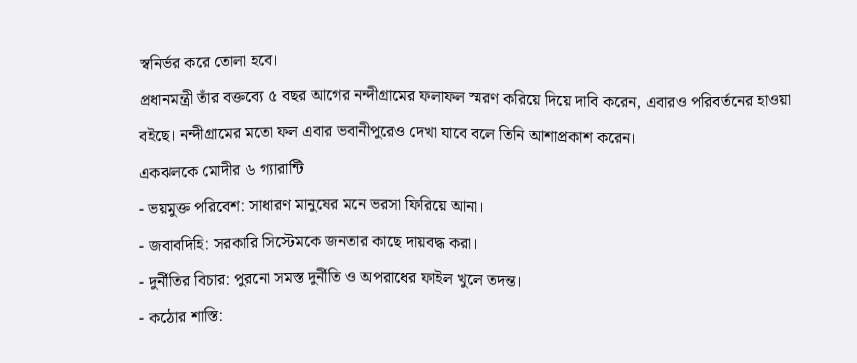স্বনির্ভর করে তোলা হবে।
প্রধানমন্ত্রী তাঁর বক্তব্যে ৫ বছর আগের নন্দীগ্রামের ফলাফল স্মরণ করিয়ে দিয়ে দাবি করেন, এবারও পরিবর্তনের হাওয়া বইছে। নন্দীগ্রামের মতো ফল এবার ভবানীপুরেও দেখা যাবে বলে তিনি আশাপ্রকাশ করেন।
একঝলকে মোদীর ৬ গ্যারান্টি
- ভয়মুক্ত পরিবেশ: সাধারণ মানুষের মনে ভরসা ফিরিয়ে আনা।
- জবাবদিহি: সরকারি সিস্টেমকে জনতার কাছে দায়বদ্ধ করা।
- দুর্নীতির বিচার: পুরনো সমস্ত দুর্নীতি ও অপরাধের ফাইল খুলে তদন্ত।
- কঠোর শাস্তি: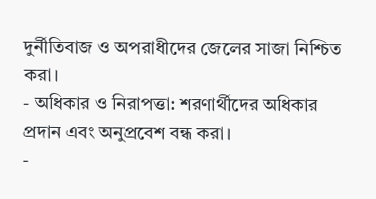দুর্নীতিবাজ ও অপরাধীদের জেলের সাজা নিশ্চিত করা।
- অধিকার ও নিরাপত্তা: শরণার্থীদের অধিকার প্রদান এবং অনুপ্রবেশ বন্ধ করা।
-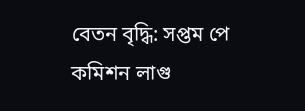বেতন বৃদ্ধি: সপ্তম পে কমিশন লাগু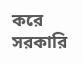করে সরকারি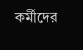কর্মীদের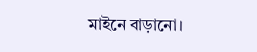মাইনে বাড়ানো।